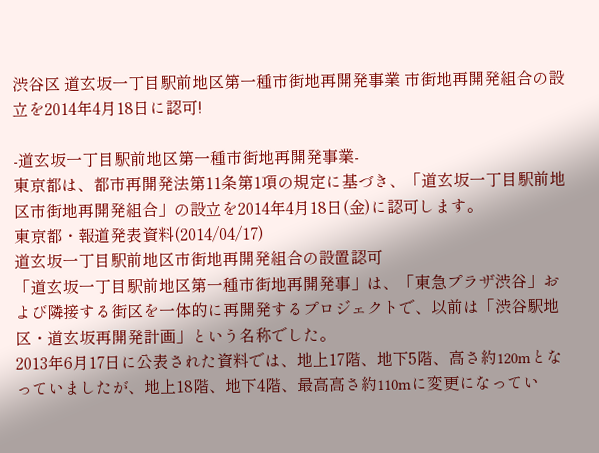渋谷区 道玄坂一丁目駅前地区第一種市街地再開発事業 市街地再開発組合の設立を2014年4月18日に認可!

-道玄坂一丁目駅前地区第一種市街地再開発事業-
東京都は、都市再開発法第11条第1項の規定に基づき、「道玄坂一丁目駅前地区市街地再開発組合」の設立を2014年4月18日(金)に認可します。
東京都・報道発表資料(2014/04/17)
道玄坂一丁目駅前地区市街地再開発組合の設置認可
「道玄坂一丁目駅前地区第一種市街地再開発事」は、「東急プラザ渋谷」および隣接する街区を一体的に再開発するプロジェクトで、以前は「渋谷駅地区・道玄坂再開発計画」という名称でした。
2013年6月17日に公表された資料では、地上17階、地下5階、高さ約120mとなっていましたが、地上18階、地下4階、最高高さ約110mに変更になってい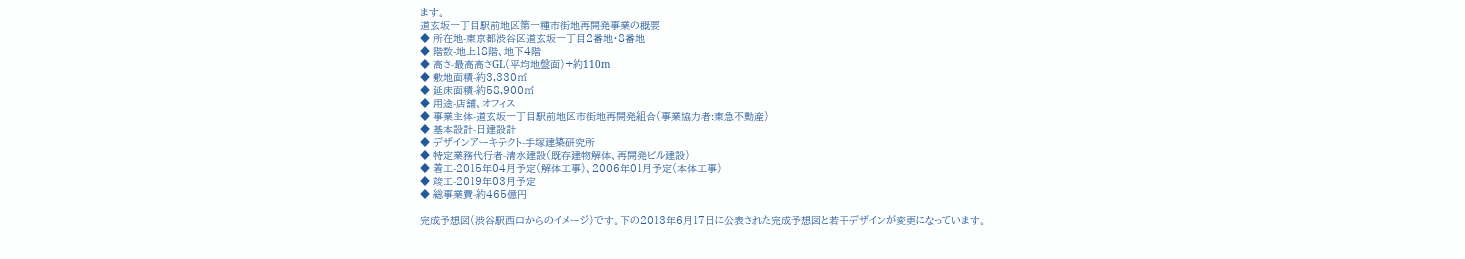ます。
道玄坂一丁目駅前地区第一種市街地再開発事業の概要
◆ 所在地-東京都渋谷区道玄坂一丁目2番地・8番地
◆ 階数-地上18階、地下4階
◆ 高さ-最高高さGL(平均地盤面)+約110m
◆ 敷地面積-約3,330㎡
◆ 延床面積-約58,900㎡
◆ 用途-店舗、オフィス
◆ 事業主体-道玄坂一丁目駅前地区市街地再開発組合(事業協力者:東急不動産)
◆ 基本設計-日建設計
◆ デザインアーキテクト-手塚建築研究所
◆ 特定業務代行者-清水建設(既存建物解体、再開発ビル建設)
◆ 着工-2015年04月予定(解体工事)、2006年01月予定(本体工事)
◆ 竣工-2019年03月予定
◆ 総事業費-約465億円

完成予想図(渋谷駅西口からのイメージ)です。下の2013年6月17日に公表された完成予想図と若干デザインが変更になっています。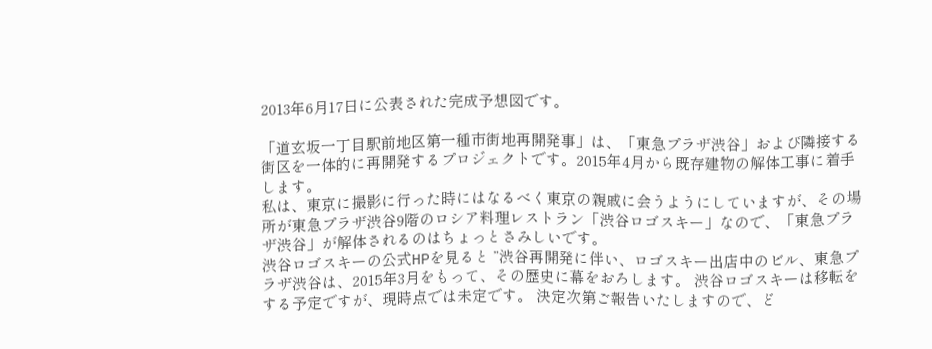2013年6月17日に公表された完成予想図です。

「道玄坂一丁目駅前地区第一種市街地再開発事」は、「東急プラザ渋谷」および隣接する街区を一体的に再開発するプロジェクトです。2015年4月から既存建物の解体工事に着手します。
私は、東京に撮影に行った時にはなるべく東京の親戚に会うようにしていますが、その場所が東急プラザ渋谷9階のロシア料理レストラン「渋谷ロゴスキー」なので、「東急プラザ渋谷」が解体されるのはちょっとさみしいです。
渋谷ロゴスキーの公式HPを見ると ”渋谷再開発に伴い、ロゴスキー出店中のビル、東急プラザ渋谷は、2015年3月をもって、その歴史に幕をおろします。 渋谷ロゴスキーは移転をする予定ですが、現時点では未定です。 決定次第ご報告いたしますので、ど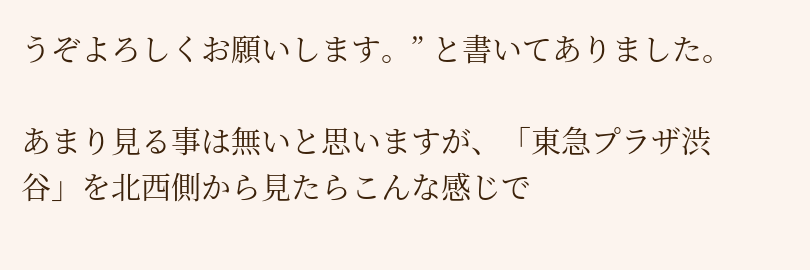うぞよろしくお願いします。” と書いてありました。

あまり見る事は無いと思いますが、「東急プラザ渋谷」を北西側から見たらこんな感じで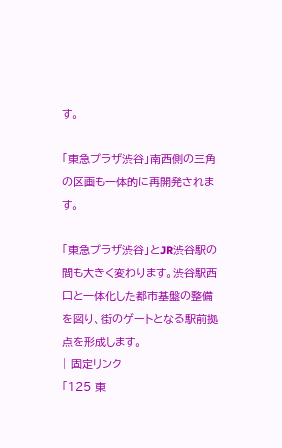す。

「東急プラザ渋谷」南西側の三角の区画も一体的に再開発されます。

「東急プラザ渋谷」とJR渋谷駅の間も大きく変わります。渋谷駅西口と一体化した都市基盤の整備を図り、街のゲートとなる駅前拠点を形成します。
| 固定リンク
「125 東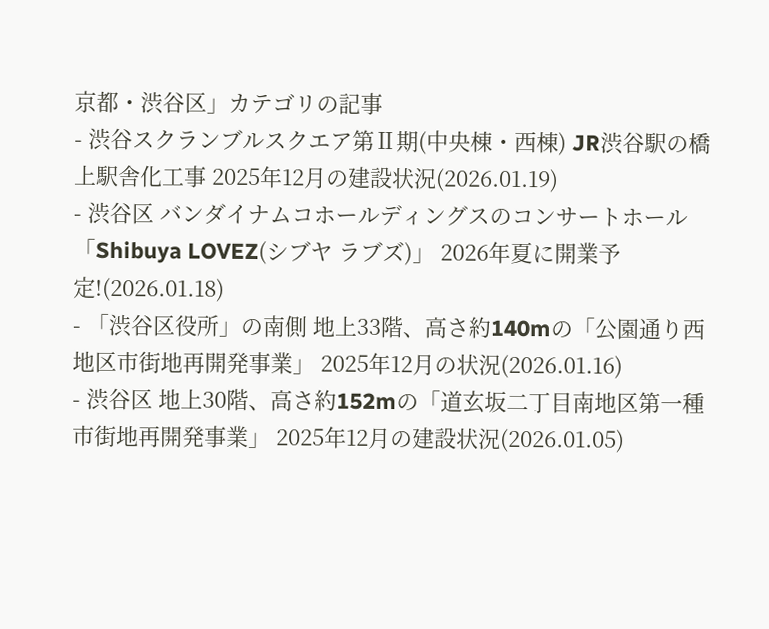京都・渋谷区」カテゴリの記事
- 渋谷スクランブルスクエア第Ⅱ期(中央棟・西棟) JR渋谷駅の橋上駅舎化工事 2025年12月の建設状況(2026.01.19)
- 渋谷区 バンダイナムコホールディングスのコンサートホール「Shibuya LOVEZ(シブヤ ラブズ)」 2026年夏に開業予定!(2026.01.18)
- 「渋谷区役所」の南側 地上33階、高さ約140mの「公園通り西地区市街地再開発事業」 2025年12月の状況(2026.01.16)
- 渋谷区 地上30階、高さ約152mの「道玄坂二丁目南地区第一種市街地再開発事業」 2025年12月の建設状況(2026.01.05)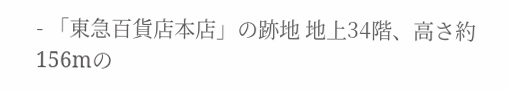- 「東急百貨店本店」の跡地 地上34階、高さ約156mの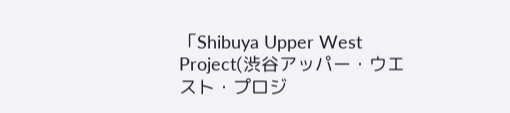「Shibuya Upper West Project(渋谷アッパー・ウエスト・プロジ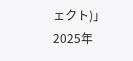ェクト)」 2025年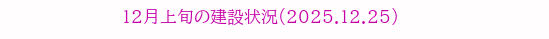12月上旬の建設状況(2025.12.25)